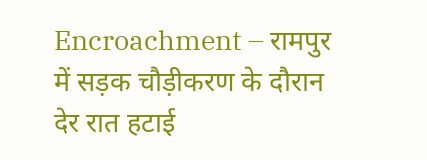Encroachment – रामपुर में सड़क चौड़ीकरण के दौरान देर रात हटाई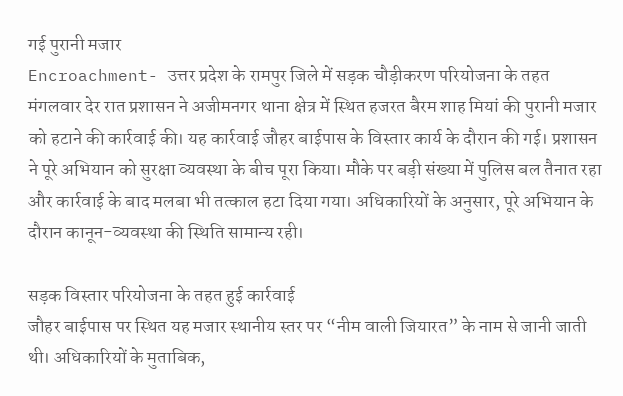गई पुरानी मजार
Encroachment- उत्तर प्रदेश के रामपुर जिले में सड़क चौड़ीकरण परियोजना के तहत मंगलवार देर रात प्रशासन ने अजीमनगर थाना क्षेत्र में स्थित हजरत बैरम शाह मियां की पुरानी मजार को हटाने की कार्रवाई की। यह कार्रवाई जौहर बाईपास के विस्तार कार्य के दौरान की गई। प्रशासन ने पूरे अभियान को सुरक्षा व्यवस्था के बीच पूरा किया। मौके पर बड़ी संख्या में पुलिस बल तैनात रहा और कार्रवाई के बाद मलबा भी तत्काल हटा दिया गया। अधिकारियों के अनुसार, पूरे अभियान के दौरान कानून-व्यवस्था की स्थिति सामान्य रही।

सड़क विस्तार परियोजना के तहत हुई कार्रवाई
जौहर बाईपास पर स्थित यह मजार स्थानीय स्तर पर “नीम वाली जियारत” के नाम से जानी जाती थी। अधिकारियों के मुताबिक,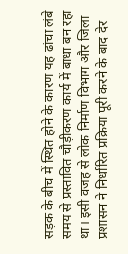सड़क के बीच में स्थित होने के कारण यह ढांचा लंबे समय से प्रस्तावित चौड़ीकरण कार्य में बाधा बन रहा था। इसी वजह से लोक निर्माण विभाग और जिला प्रशासन ने निर्धारित प्रक्रिया पूरी करने के बाद देर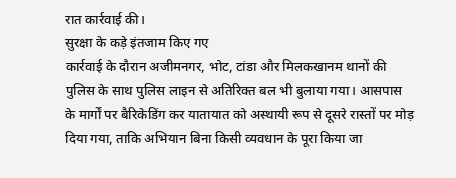रात कार्रवाई की।
सुरक्षा के कड़े इंतजाम किए गए
कार्रवाई के दौरान अजीमनगर, भोट, टांडा और मिलकखानम थानों की पुलिस के साथ पुलिस लाइन से अतिरिक्त बल भी बुलाया गया। आसपास के मार्गों पर बैरिकेडिंग कर यातायात को अस्थायी रूप से दूसरे रास्तों पर मोड़ दिया गया, ताकि अभियान बिना किसी व्यवधान के पूरा किया जा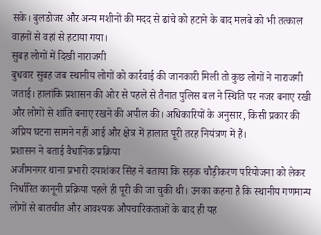सके। बुलडोजर और अन्य मशीनों की मदद से ढांचे को हटाने के बाद मलबे को भी तत्काल वाहनों से वहां से हटाया गया।
सुबह लोगों में दिखी नाराजगी
बुधवार सुबह जब स्थानीय लोगों को कार्रवाई की जानकारी मिली तो कुछ लोगों ने नाराजगी जताई। हालांकि प्रशासन की ओर से पहले से तैनात पुलिस बल ने स्थिति पर नजर बनाए रखी और लोगों से शांति बनाए रखने की अपील की। अधिकारियों के अनुसार, किसी प्रकार की अप्रिय घटना सामने नहीं आई और क्षेत्र में हालात पूरी तरह नियंत्रण में हैं।
प्रशासन ने बताई वैधानिक प्रक्रिया
अजीमनगर थाना प्रभारी दयाशंकर सिंह ने बताया कि सड़क चौड़ीकरण परियोजना को लेकर निर्धारित कानूनी प्रक्रिया पहले ही पूरी की जा चुकी थी। उनका कहना है कि स्थानीय गणमान्य लोगों से बातचीत और आवश्यक औपचारिकताओं के बाद ही यह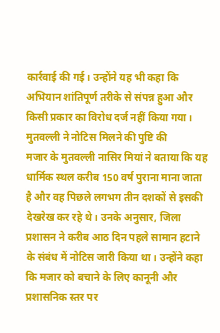कार्रवाई की गई। उन्होंने यह भी कहा कि अभियान शांतिपूर्ण तरीके से संपन्न हुआ और किसी प्रकार का विरोध दर्ज नहीं किया गया।
मुतवल्ली ने नोटिस मिलने की पुष्टि की
मजार के मुतवल्ली नासिर मियां ने बताया कि यह धार्मिक स्थल करीब 150 वर्ष पुराना माना जाता है और वह पिछले लगभग तीन दशकों से इसकी देखरेख कर रहे थे। उनके अनुसार, जिला प्रशासन ने करीब आठ दिन पहले सामान हटाने के संबंध में नोटिस जारी किया था। उन्होंने कहा कि मजार को बचाने के लिए कानूनी और प्रशासनिक स्तर पर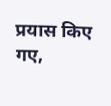प्रयास किए गए,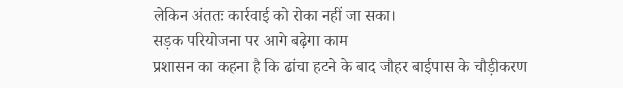लेकिन अंततः कार्रवाई को रोका नहीं जा सका।
सड़क परियोजना पर आगे बढ़ेगा काम
प्रशासन का कहना है कि ढांचा हटने के बाद जौहर बाईपास के चौड़ीकरण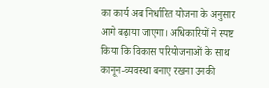का कार्य अब निर्धारित योजना के अनुसार आगे बढ़ाया जाएगा। अधिकारियों ने स्पष्ट किया कि विकास परियोजनाओं के साथ कानून-व्यवस्था बनाए रखना उनकी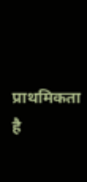प्राथमिकता है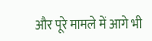और पूरे मामले में आगे भी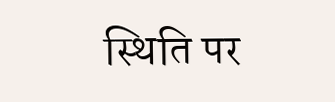स्थिति पर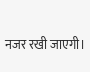नजर रखी जाएगी।